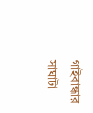গাইবান্ধার সাঘাটা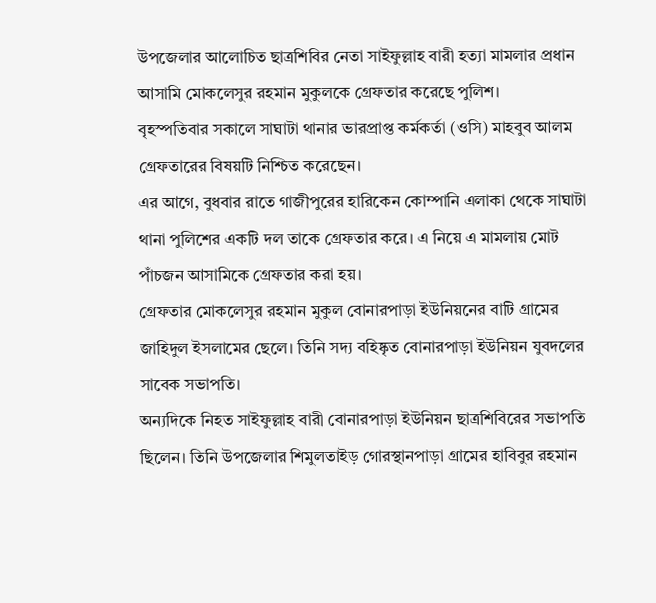উপজেলার আলোচিত ছাত্রশিবির নেতা সাইফুল্লাহ বারী হত্যা মামলার প্রধান আসামি মোকলেসুর রহমান মুকুলকে গ্রেফতার করেছে পুলিশ।
বৃহস্পতিবার সকালে সাঘাটা থানার ভারপ্রাপ্ত কর্মকর্তা (ওসি) মাহবুব আলম গ্রেফতারের বিষয়টি নিশ্চিত করেছেন।
এর আগে, বুধবার রাতে গাজীপুরের হারিকেন কোম্পানি এলাকা থেকে সাঘাটা থানা পুলিশের একটি দল তাকে গ্রেফতার করে। এ নিয়ে এ মামলায় মোট পাঁচজন আসামিকে গ্রেফতার করা হয়।
গ্রেফতার মোকলেসুর রহমান মুকুল বোনারপাড়া ইউনিয়নের বাটি গ্রামের জাহিদুল ইসলামের ছেলে। তিনি সদ্য বহিষ্কৃত বোনারপাড়া ইউনিয়ন যুবদলের সাবেক সভাপতি।
অন্যদিকে নিহত সাইফুল্লাহ বারী বোনারপাড়া ইউনিয়ন ছাত্রশিবিরের সভাপতি ছিলেন। তিনি উপজেলার শিমুলতাইড় গোরস্থানপাড়া গ্রামের হাবিবুর রহমান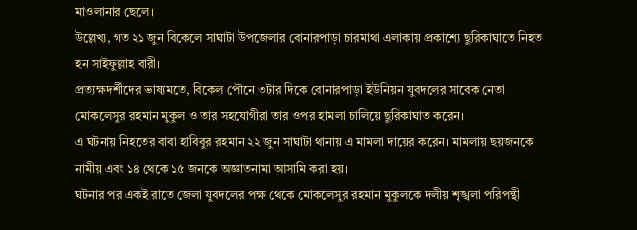মাওলানার ছেলে।
উল্লেখ্য, গত ২১ জুন বিকেলে সাঘাটা উপজেলার বোনারপাড়া চারমাথা এলাকায় প্রকাশ্যে ছুরিকাঘাতে নিহত হন সাইফুল্লাহ বারী।
প্রত্যক্ষদর্শীদের ভাষ্যমতে, বিকেল পৌনে ৩টার দিকে বোনারপাড়া ইউনিয়ন যুবদলের সাবেক নেতা মোকলেসুর রহমান মুকুল ও তার সহযোগীরা তার ওপর হামলা চালিয়ে ছুরিকাঘাত করেন।
এ ঘটনায় নিহতের বাবা হাবিবুর রহমান ২২ জুন সাঘাটা থানায় এ মামলা দায়ের করেন। মামলায় ছয়জনকে নামীয় এবং ১৪ থেকে ১৫ জনকে অজ্ঞাতনামা আসামি করা হয়।
ঘটনার পর একই রাতে জেলা যুবদলের পক্ষ থেকে মোকলেসুর রহমান মুকুলকে দলীয় শৃঙ্খলা পরিপন্থী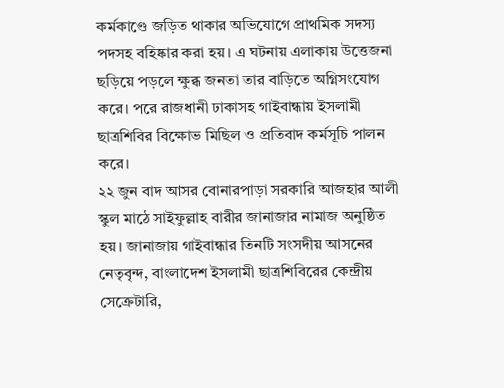কর্মকাণ্ডে জড়িত থাকার অভিযোগে প্রাথমিক সদস্য পদসহ বহিষ্কার করা হয়। এ ঘটনায় এলাকায় উত্তেজনা ছড়িয়ে পড়লে ক্ষুব্ধ জনতা তার বাড়িতে অগ্নিসংযোগ করে। পরে রাজধানী ঢাকাসহ গাইবান্ধায় ইসলামী ছাত্রশিবির বিক্ষোভ মিছিল ও প্রতিবাদ কর্মসূচি পালন করে।
২২ জুন বাদ আসর বোনারপাড়া সরকারি আজহার আলী স্কুল মাঠে সাইফুল্লাহ বারীর জানাজার নামাজ অনুষ্ঠিত হয়। জানাজায় গাইবান্ধার তিনটি সংসদীয় আসনের নেতৃবৃন্দ, বাংলাদেশ ইসলামী ছাত্রশিবিরের কেন্দ্রীয় সেক্রেটারি,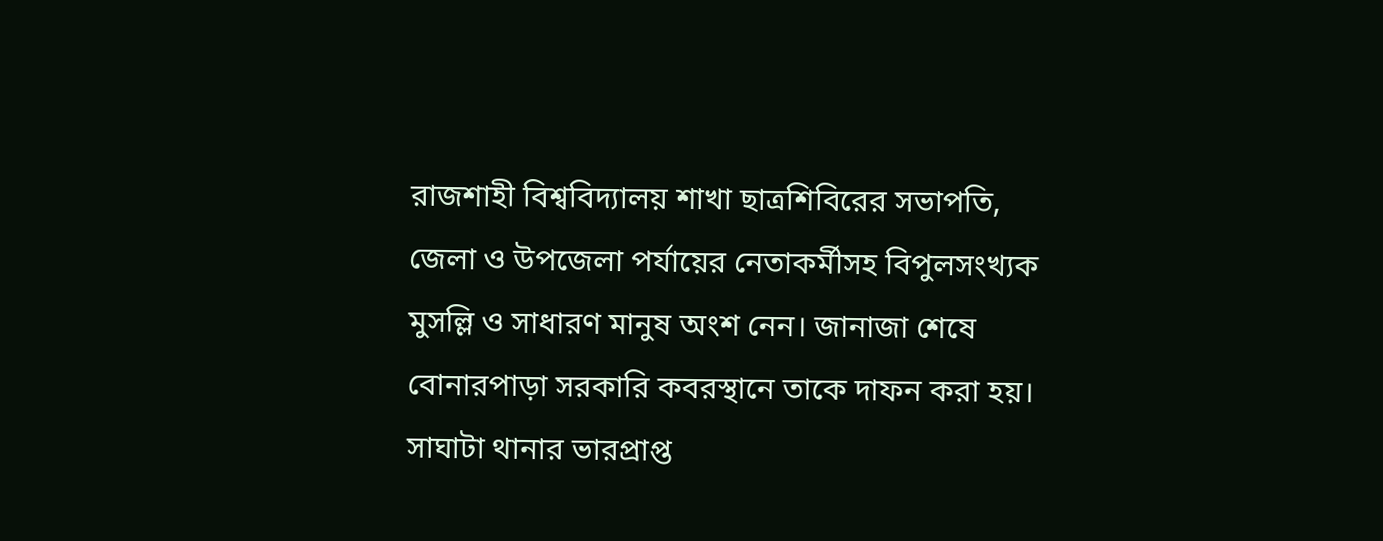রাজশাহী বিশ্ববিদ্যালয় শাখা ছাত্রশিবিরের সভাপতি, জেলা ও উপজেলা পর্যায়ের নেতাকর্মীসহ বিপুলসংখ্যক মুসল্লি ও সাধারণ মানুষ অংশ নেন। জানাজা শেষে বোনারপাড়া সরকারি কবরস্থানে তাকে দাফন করা হয়।
সাঘাটা থানার ভারপ্রাপ্ত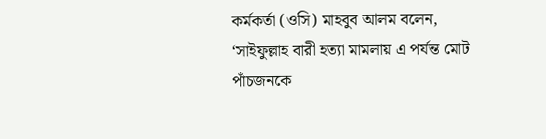কর্মকর্তা (ওসি) মাহবুব আলম বলেন, ‘সাইফুল্লাহ বারী হত্যা মামলায় এ পর্যন্ত মোট পাঁচজনকে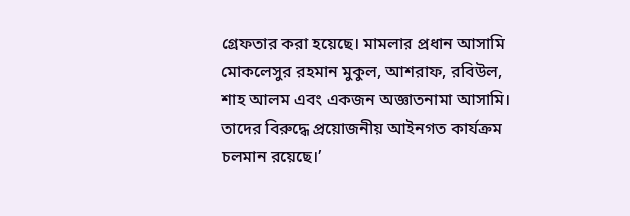গ্রেফতার করা হয়েছে। মামলার প্রধান আসামি মোকলেসুর রহমান মুকুল, আশরাফ, রবিউল, শাহ আলম এবং একজন অজ্ঞাতনামা আসামি। তাদের বিরুদ্ধে প্রয়োজনীয় আইনগত কার্যক্রম চলমান রয়েছে।’